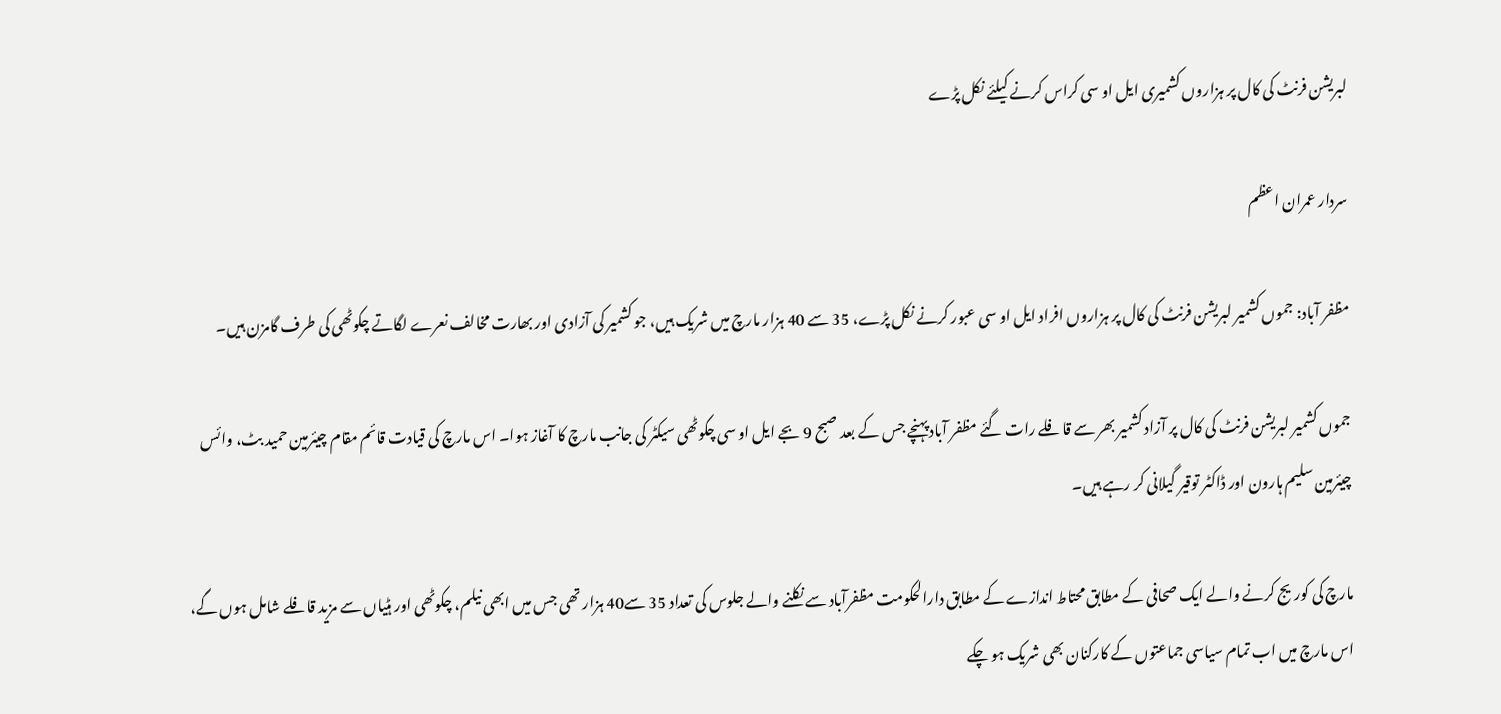لبریشن فرنٹ کی کال پر ہزاروں کشمیری ایل او سی کراس کرنے کیلئے نکل پڑے

سردار عمران اعظم

مظفر آباد: جموں کشمیر لبریشن فرنٹ کی کال پر ہزاروں افراد ایل او سی عبور کرنے نکل پڑے، 35 سے 40 ہزار مارچ میں شریک ہیں، جو کشمیر کی آزادی اور بھارت مخالف نعرے لگاتے چکوٹھی کی طرف گامزن ہیں۔

جموں کشمیر لبریشن فرنٹ کی کال پر آزاد کشمیر بھر سے قافلے رات گئے مظفر آباد پہنچے جس کے بعد صبح 9 بجے ایل او سی چکوٹھی سیکٹر کی جانب مارچ کا آغاز ہوا۔ اس مارچ کی قیادت قائم مقام چیئرمین حمید بٹ، وائس چیئرمین سلیم ہارون اور ڈاکٹر توقیر گیلانی کر رہے ہیں۔

مارچ کی کوریج کرنے والے ایک صحافی کے مطابق محتاط اندازے کے مطابق دارالحکومت مظفرآباد سے نکلنے والے جلوس کی تعداد 35 سے40 ہزار تھی جس میں ابھی نیلم، چکوٹھی اور ہٹیاں سے مزید قافلے شامل ہوں گے، اس مارچ میں اب تمام سیاسی جماعتوں کے کارکنان بھی شریک ہو چکے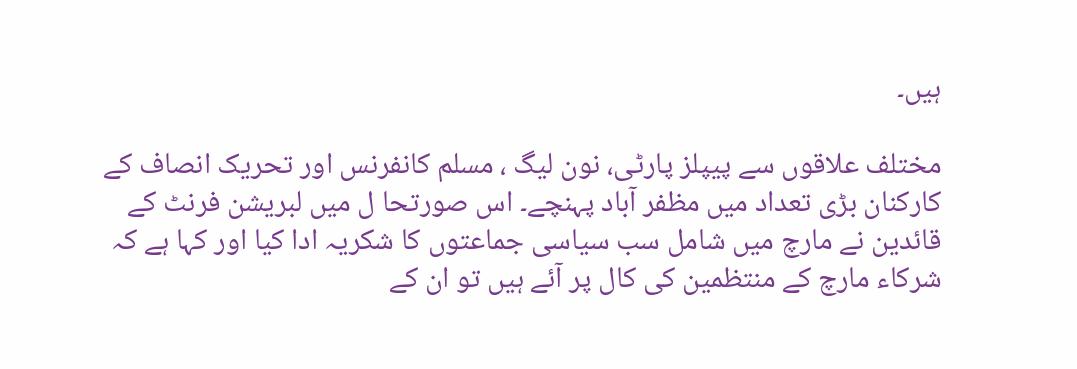ہیں۔

مختلف علاقوں سے پیپلز پارٹی، نون لیگ ، مسلم کانفرنس اور تحریک انصاف کے کارکنان بڑی تعداد میں مظفر آباد پہنچے۔ اس صورتحا ل میں لبریشن فرنٹ کے قائدین نے مارچ میں شامل سب سیاسی جماعتوں کا شکریہ ادا کیا اور کہا ہے کہ شرکاء مارچ کے منتظمین کی کال پر آئے ہیں تو ان کے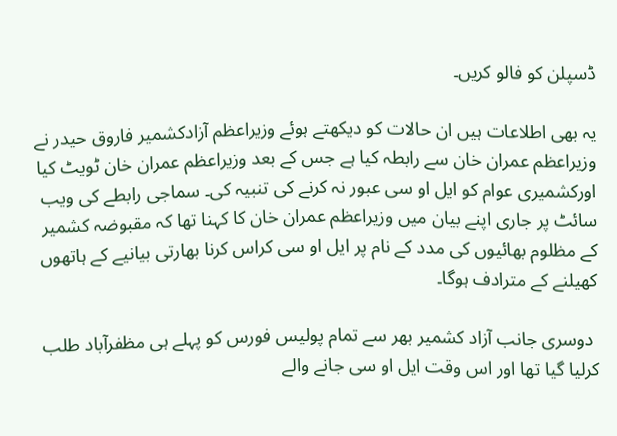ڈسپلن کو فالو کریں۔

یہ بھی اطلاعات ہیں ان حالات کو دیکھتے ہوئے وزیراعظم آزادکشمیر فاروق حیدر نے وزیراعظم عمران خان سے رابطہ کیا ہے جس کے بعد وزیراعظم عمران خان ٹویٹ کیا اورکشمیری عوام کو ایل او سی عبور نہ کرنے کی تنبیہ کی۔ سماجی رابطے کی ویب سائٹ پر جاری اپنے بیان میں وزیراعظم عمران خان کا کہنا تھا کہ مقبوضہ کشمیر کے مظلوم بھائیوں کی مدد کے نام پر ایل او سی کراس کرنا بھارتی بیانیے کے ہاتھوں کھیلنے کے مترادف ہوگا۔

 دوسری جانب آزاد کشمیر بھر سے تمام پولیس فورس کو پہلے ہی مظفرآباد طلب کرلیا گیا تھا اور اس وقت ایل او سی جانے والے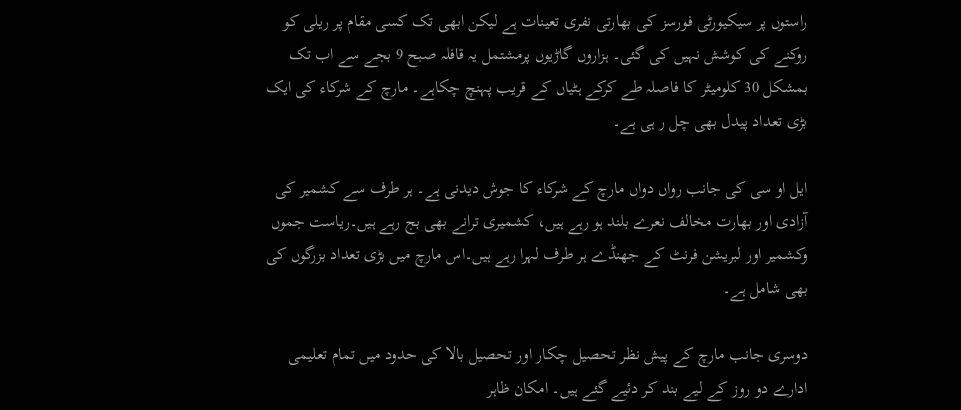راستوں پر سیکیورٹی فورسز کی بھارتی نفری تعینات ہے لیکن ابھی تک کسی مقام پر ریلی کو روکنے کی کوشش نہیں کی گئی۔ ہزاروں گاڑیوں پرمشتمل یہ قافلہ صبح 9 بجے سے اب تک بمشکل 30 کلومیٹر کا فاصلہ طے کرکے ہٹیاں کے قریب پہنچ چکاہے۔ مارچ کے شرکاء کی ایک بڑی تعداد پیدل بھی چل ر ہی ہے۔

ایل او سی کی جانب رواں دواں مارچ کے شرکاء کا جوش دیدنی ہے۔ ہر طرف سے کشمیر کی آزادی اور بھارت مخالف نعرے بلند ہو رہے ہیں، کشمیری ترانے بھی بج رہے ہیں۔ریاست جموں وکشمیر اور لبریشن فرنٹ کے جھنڈے ہر طرف لہرا رہے ہیں۔اس مارچ میں بڑی تعداد بزرگوں کی بھی شامل ہے۔

دوسری جانب مارچ کے پیش نظر تحصیل چکار اور تحصیل بالا کی حدود میں تمام تعلیمی ادارے دو روز کے لیے بند کر دئیے گئے ہیں۔ امکان ظاہر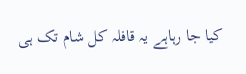کیا جا رہاہے یہ قافلہ کل شام تک ہی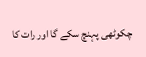چکوٹھی پہنچ سکے گا اور رات کا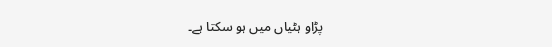پڑاو ہٹیاں میں ہو سکتا ہے۔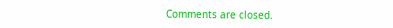Comments are closed.